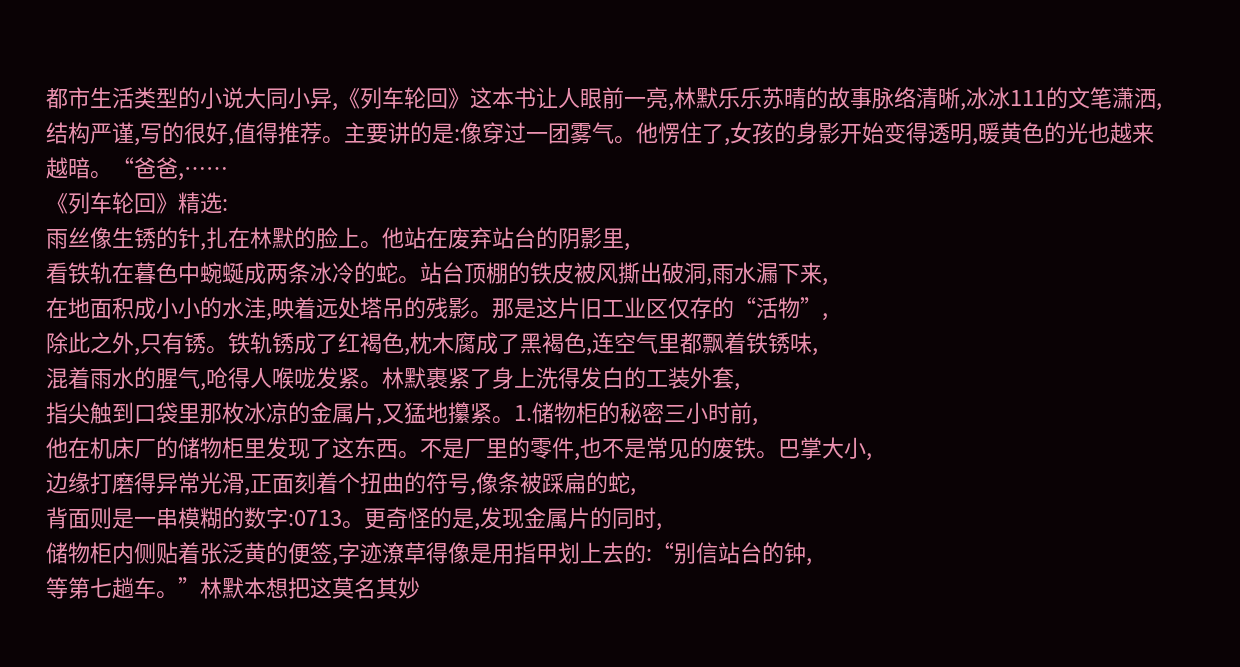都市生活类型的小说大同小异,《列车轮回》这本书让人眼前一亮,林默乐乐苏晴的故事脉络清晰,冰冰111的文笔潇洒,结构严谨,写的很好,值得推荐。主要讲的是:像穿过一团雾气。他愣住了,女孩的身影开始变得透明,暖黄色的光也越来越暗。“爸爸,……
《列车轮回》精选:
雨丝像生锈的针,扎在林默的脸上。他站在废弃站台的阴影里,
看铁轨在暮色中蜿蜒成两条冰冷的蛇。站台顶棚的铁皮被风撕出破洞,雨水漏下来,
在地面积成小小的水洼,映着远处塔吊的残影。那是这片旧工业区仅存的“活物”,
除此之外,只有锈。铁轨锈成了红褐色,枕木腐成了黑褐色,连空气里都飘着铁锈味,
混着雨水的腥气,呛得人喉咙发紧。林默裹紧了身上洗得发白的工装外套,
指尖触到口袋里那枚冰凉的金属片,又猛地攥紧。1.储物柜的秘密三小时前,
他在机床厂的储物柜里发现了这东西。不是厂里的零件,也不是常见的废铁。巴掌大小,
边缘打磨得异常光滑,正面刻着个扭曲的符号,像条被踩扁的蛇,
背面则是一串模糊的数字:0713。更奇怪的是,发现金属片的同时,
储物柜内侧贴着张泛黄的便签,字迹潦草得像是用指甲划上去的:“别信站台的钟,
等第七趟车。”林默本想把这莫名其妙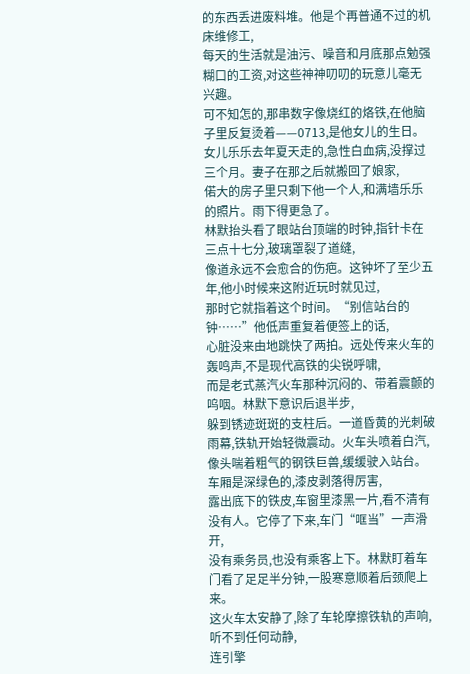的东西丢进废料堆。他是个再普通不过的机床维修工,
每天的生活就是油污、噪音和月底那点勉强糊口的工资,对这些神神叨叨的玩意儿毫无兴趣。
可不知怎的,那串数字像烧红的烙铁,在他脑子里反复烫着——0713,是他女儿的生日。
女儿乐乐去年夏天走的,急性白血病,没撑过三个月。妻子在那之后就搬回了娘家,
偌大的房子里只剩下他一个人,和满墙乐乐的照片。雨下得更急了。
林默抬头看了眼站台顶端的时钟,指针卡在三点十七分,玻璃罩裂了道缝,
像道永远不会愈合的伤疤。这钟坏了至少五年,他小时候来这附近玩时就见过,
那时它就指着这个时间。“别信站台的钟……”他低声重复着便签上的话,
心脏没来由地跳快了两拍。远处传来火车的轰鸣声,不是现代高铁的尖锐呼啸,
而是老式蒸汽火车那种沉闷的、带着震颤的呜咽。林默下意识后退半步,
躲到锈迹斑斑的支柱后。一道昏黄的光刺破雨幕,铁轨开始轻微震动。火车头喷着白汽,
像头喘着粗气的钢铁巨兽,缓缓驶入站台。车厢是深绿色的,漆皮剥落得厉害,
露出底下的铁皮,车窗里漆黑一片,看不清有没有人。它停了下来,车门“哐当”一声滑开,
没有乘务员,也没有乘客上下。林默盯着车门看了足足半分钟,一股寒意顺着后颈爬上来。
这火车太安静了,除了车轮摩擦铁轨的声响,听不到任何动静,
连引擎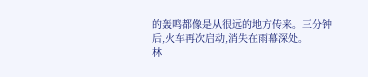的轰鸣都像是从很远的地方传来。三分钟后,火车再次启动,消失在雨幕深处。
林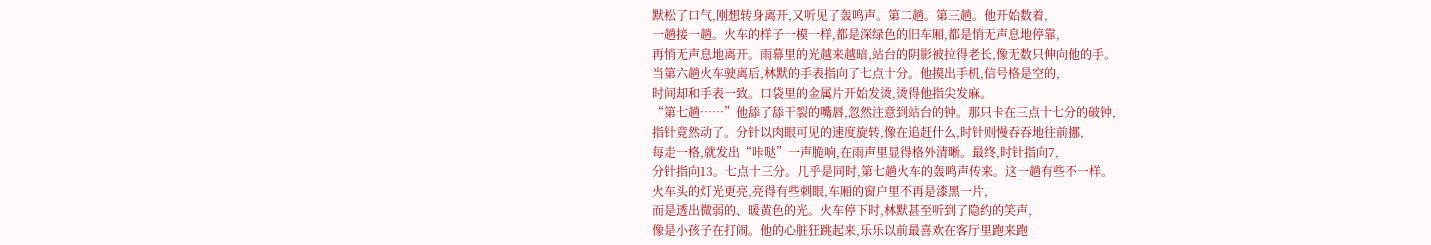默松了口气,刚想转身离开,又听见了轰鸣声。第二趟。第三趟。他开始数着,
一趟接一趟。火车的样子一模一样,都是深绿色的旧车厢,都是悄无声息地停靠,
再悄无声息地离开。雨幕里的光越来越暗,站台的阴影被拉得老长,像无数只伸向他的手。
当第六趟火车驶离后,林默的手表指向了七点十分。他摸出手机,信号格是空的,
时间却和手表一致。口袋里的金属片开始发烫,烫得他指尖发麻。
“第七趟……”他舔了舔干裂的嘴唇,忽然注意到站台的钟。那只卡在三点十七分的破钟,
指针竟然动了。分针以肉眼可见的速度旋转,像在追赶什么,时针则慢吞吞地往前挪,
每走一格,就发出“咔哒”一声脆响,在雨声里显得格外清晰。最终,时针指向7,
分针指向13。七点十三分。几乎是同时,第七趟火车的轰鸣声传来。这一趟有些不一样。
火车头的灯光更亮,亮得有些刺眼,车厢的窗户里不再是漆黑一片,
而是透出微弱的、暖黄色的光。火车停下时,林默甚至听到了隐约的笑声,
像是小孩子在打闹。他的心脏狂跳起来,乐乐以前最喜欢在客厅里跑来跑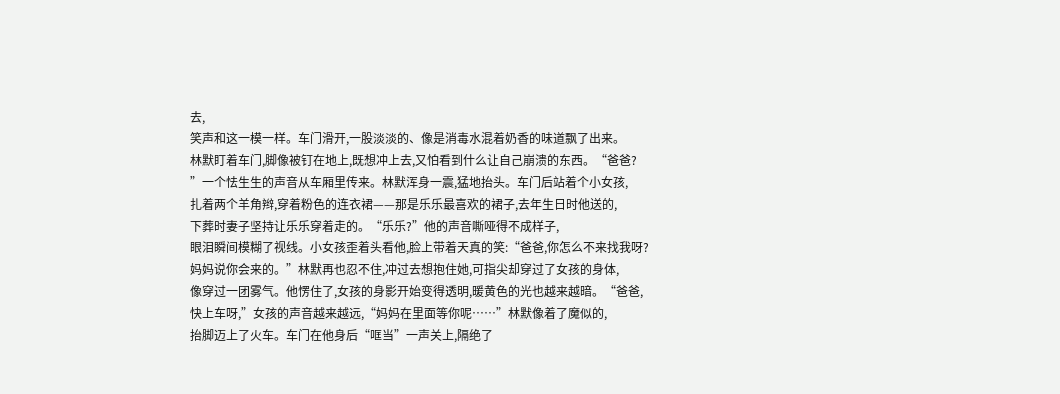去,
笑声和这一模一样。车门滑开,一股淡淡的、像是消毒水混着奶香的味道飘了出来。
林默盯着车门,脚像被钉在地上,既想冲上去,又怕看到什么让自己崩溃的东西。“爸爸?
”一个怯生生的声音从车厢里传来。林默浑身一震,猛地抬头。车门后站着个小女孩,
扎着两个羊角辫,穿着粉色的连衣裙——那是乐乐最喜欢的裙子,去年生日时他送的,
下葬时妻子坚持让乐乐穿着走的。“乐乐?”他的声音嘶哑得不成样子,
眼泪瞬间模糊了视线。小女孩歪着头看他,脸上带着天真的笑:“爸爸,你怎么不来找我呀?
妈妈说你会来的。”林默再也忍不住,冲过去想抱住她,可指尖却穿过了女孩的身体,
像穿过一团雾气。他愣住了,女孩的身影开始变得透明,暖黄色的光也越来越暗。“爸爸,
快上车呀,”女孩的声音越来越远,“妈妈在里面等你呢……”林默像着了魔似的,
抬脚迈上了火车。车门在他身后“哐当”一声关上,隔绝了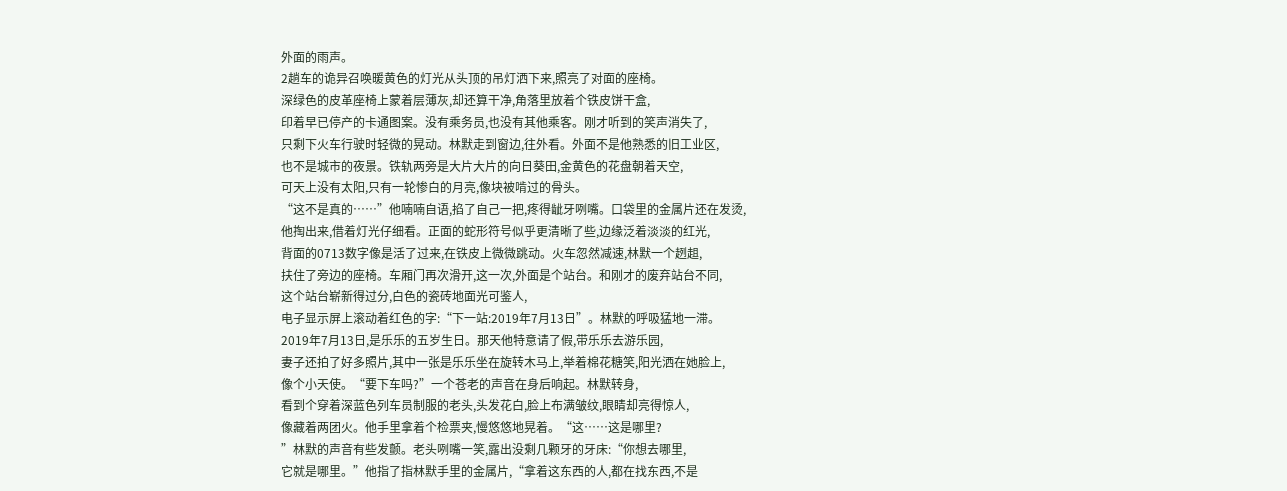外面的雨声。
2趟车的诡异召唤暖黄色的灯光从头顶的吊灯洒下来,照亮了对面的座椅。
深绿色的皮革座椅上蒙着层薄灰,却还算干净,角落里放着个铁皮饼干盒,
印着早已停产的卡通图案。没有乘务员,也没有其他乘客。刚才听到的笑声消失了,
只剩下火车行驶时轻微的晃动。林默走到窗边,往外看。外面不是他熟悉的旧工业区,
也不是城市的夜景。铁轨两旁是大片大片的向日葵田,金黄色的花盘朝着天空,
可天上没有太阳,只有一轮惨白的月亮,像块被啃过的骨头。
“这不是真的……”他喃喃自语,掐了自己一把,疼得龇牙咧嘴。口袋里的金属片还在发烫,
他掏出来,借着灯光仔细看。正面的蛇形符号似乎更清晰了些,边缘泛着淡淡的红光,
背面的0713数字像是活了过来,在铁皮上微微跳动。火车忽然减速,林默一个趔趄,
扶住了旁边的座椅。车厢门再次滑开,这一次,外面是个站台。和刚才的废弃站台不同,
这个站台崭新得过分,白色的瓷砖地面光可鉴人,
电子显示屏上滚动着红色的字:“下一站:2019年7月13日”。林默的呼吸猛地一滞。
2019年7月13日,是乐乐的五岁生日。那天他特意请了假,带乐乐去游乐园,
妻子还拍了好多照片,其中一张是乐乐坐在旋转木马上,举着棉花糖笑,阳光洒在她脸上,
像个小天使。“要下车吗?”一个苍老的声音在身后响起。林默转身,
看到个穿着深蓝色列车员制服的老头,头发花白,脸上布满皱纹,眼睛却亮得惊人,
像藏着两团火。他手里拿着个检票夹,慢悠悠地晃着。“这……这是哪里?
”林默的声音有些发颤。老头咧嘴一笑,露出没剩几颗牙的牙床:“你想去哪里,
它就是哪里。”他指了指林默手里的金属片,“拿着这东西的人,都在找东西,不是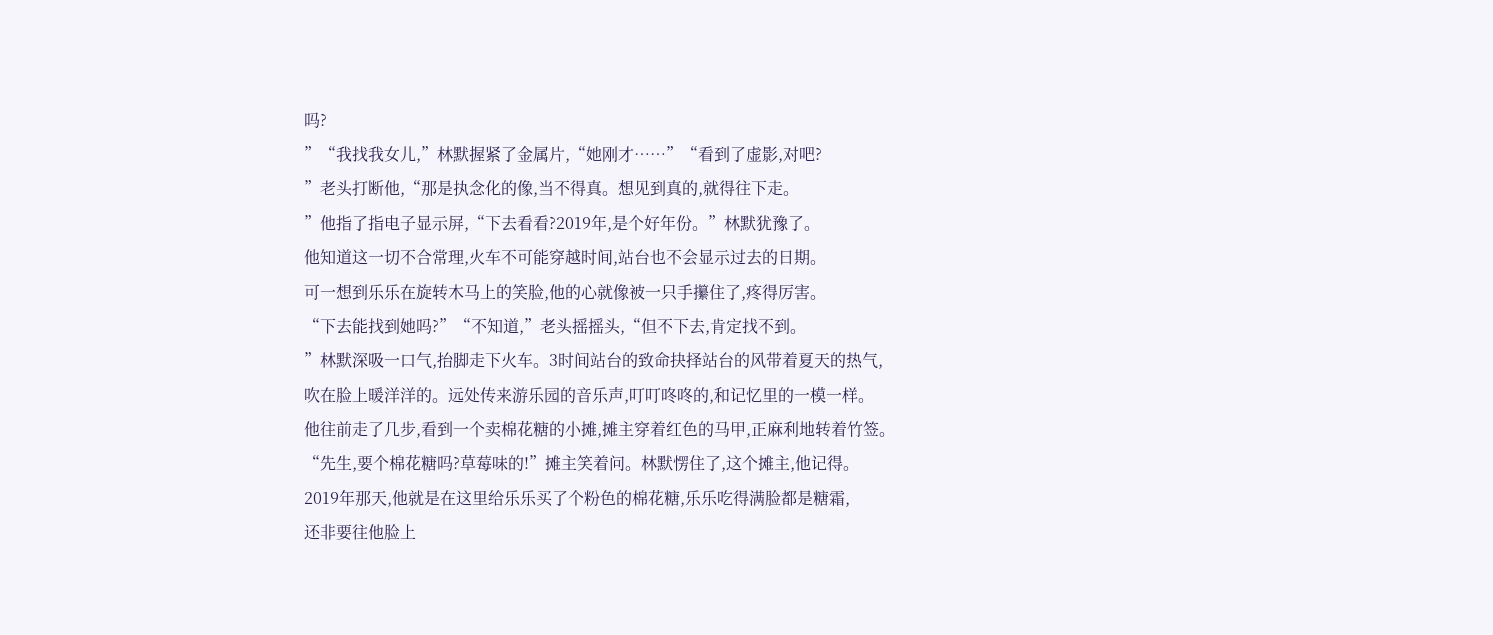吗?
”“我找我女儿,”林默握紧了金属片,“她刚才……”“看到了虚影,对吧?
”老头打断他,“那是执念化的像,当不得真。想见到真的,就得往下走。
”他指了指电子显示屏,“下去看看?2019年,是个好年份。”林默犹豫了。
他知道这一切不合常理,火车不可能穿越时间,站台也不会显示过去的日期。
可一想到乐乐在旋转木马上的笑脸,他的心就像被一只手攥住了,疼得厉害。
“下去能找到她吗?”“不知道,”老头摇摇头,“但不下去,肯定找不到。
”林默深吸一口气,抬脚走下火车。3时间站台的致命抉择站台的风带着夏天的热气,
吹在脸上暖洋洋的。远处传来游乐园的音乐声,叮叮咚咚的,和记忆里的一模一样。
他往前走了几步,看到一个卖棉花糖的小摊,摊主穿着红色的马甲,正麻利地转着竹签。
“先生,要个棉花糖吗?草莓味的!”摊主笑着问。林默愣住了,这个摊主,他记得。
2019年那天,他就是在这里给乐乐买了个粉色的棉花糖,乐乐吃得满脸都是糖霜,
还非要往他脸上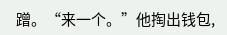蹭。“来一个。”他掏出钱包,